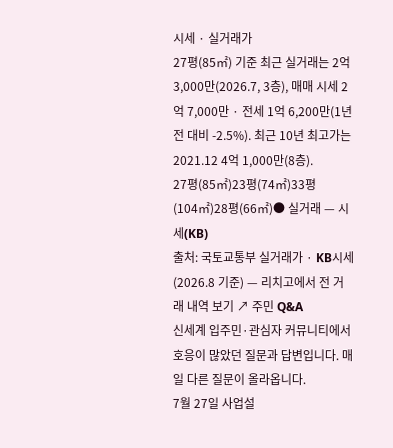시세 · 실거래가
27평(85㎡) 기준 최근 실거래는 2억 3,000만(2026.7, 3층), 매매 시세 2억 7,000만 · 전세 1억 6,200만(1년 전 대비 -2.5%). 최근 10년 최고가는 2021.12 4억 1,000만(8층).
27평(85㎡)23평(74㎡)33평(104㎡)28평(66㎡)● 실거래 — 시세(KB)
출처: 국토교통부 실거래가 · KB시세 (2026.8 기준) — 리치고에서 전 거래 내역 보기 ↗ 주민 Q&A
신세계 입주민·관심자 커뮤니티에서 호응이 많았던 질문과 답변입니다. 매일 다른 질문이 올라옵니다.
7월 27일 사업설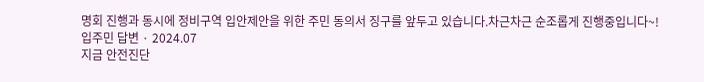명회 진행과 동시에 정비구역 입안제안을 위한 주민 동의서 징구를 앞두고 있습니다.차근차근 순조롭게 진행중입니다~!
입주민 답변 · 2024.07
지금 안전진단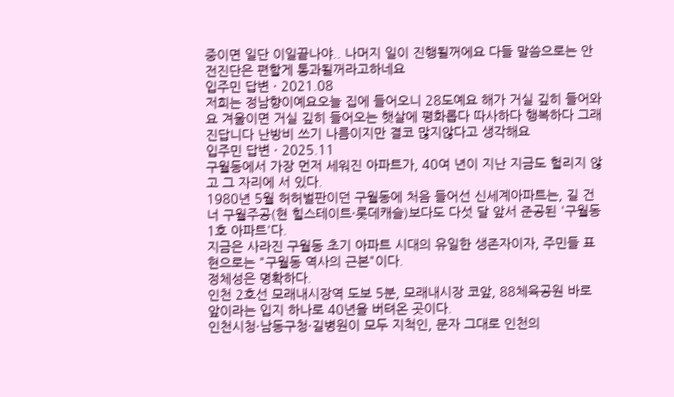중이면 일단 이일끝나야.. 나머지 일이 진행될꺼에요 다들 말씀으로는 안전진단은 편할게 통과될꺼라고하네요
입주민 답변 · 2021.08
저희는 정남향이예요오늘 집에 들어오니 28도예요 해가 거실 깊히 들어와요 겨울이면 거실 깊히 들어오는 햇살에 평화롭다 따사하다 행복하다 그래진답니다 난방비 쓰기 나름이지만 결코 많지않다고 생각해요
입주민 답변 · 2025.11
구월동에서 가장 먼저 세워진 아파트가, 40여 년이 지난 지금도 헐리지 않고 그 자리에 서 있다.
1980년 5월 허허벌판이던 구월동에 처음 들어선 신세계아파트는, 길 건너 구월주공(현 힐스테이트·롯데캐슬)보다도 다섯 달 앞서 준공된 '구월동 1호 아파트'다.
지금은 사라진 구월동 초기 아파트 시대의 유일한 생존자이자, 주민들 표현으로는 "구월동 역사의 근본"이다.
정체성은 명확하다.
인천 2호선 모래내시장역 도보 5분, 모래내시장 코앞, 88체육공원 바로 앞이라는 입지 하나로 40년을 버텨온 곳이다.
인천시청·남동구청·길병원이 모두 지척인, 문자 그대로 인천의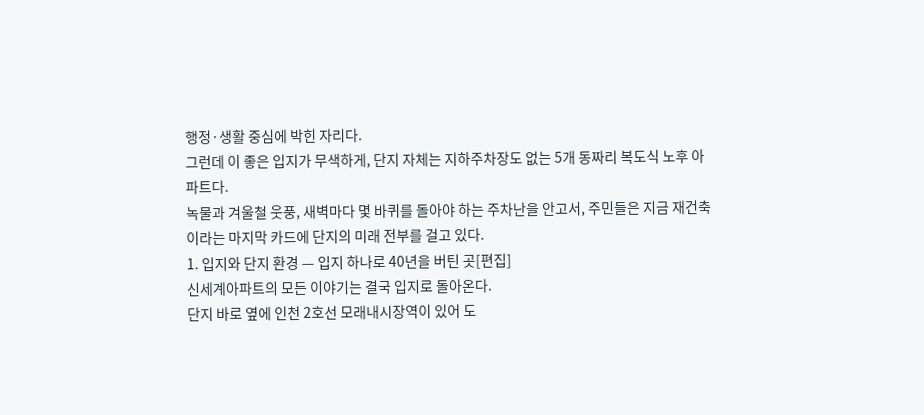행정·생활 중심에 박힌 자리다.
그런데 이 좋은 입지가 무색하게, 단지 자체는 지하주차장도 없는 5개 동짜리 복도식 노후 아파트다.
녹물과 겨울철 웃풍, 새벽마다 몇 바퀴를 돌아야 하는 주차난을 안고서, 주민들은 지금 재건축이라는 마지막 카드에 단지의 미래 전부를 걸고 있다.
1. 입지와 단지 환경 — 입지 하나로 40년을 버틴 곳[편집]
신세계아파트의 모든 이야기는 결국 입지로 돌아온다.
단지 바로 옆에 인천 2호선 모래내시장역이 있어 도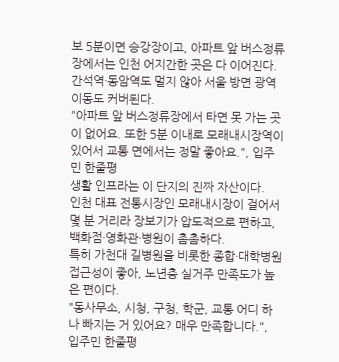보 5분이면 승강장이고, 아파트 앞 버스정류장에서는 인천 어지간한 곳은 다 이어진다.
간석역·동암역도 멀지 않아 서울 방면 광역 이동도 커버된다.
"아파트 앞 버스정류장에서 타면 못 가는 곳이 없어요. 또한 5분 이내로 모래내시장역이 있어서 교통 면에서는 정말 좋아요.", 입주민 한줄평
생활 인프라는 이 단지의 진짜 자산이다.
인천 대표 전통시장인 모래내시장이 걸어서 몇 분 거리라 장보기가 압도적으로 편하고, 백화점·영화관·병원이 촘촘하다.
특히 가천대 길병원을 비롯한 종합·대학병원 접근성이 좋아, 노년층 실거주 만족도가 높은 편이다.
"동사무소, 시청, 구청, 학군, 교통 어디 하나 빠지는 거 있어요? 매우 만족합니다.", 입주민 한줄평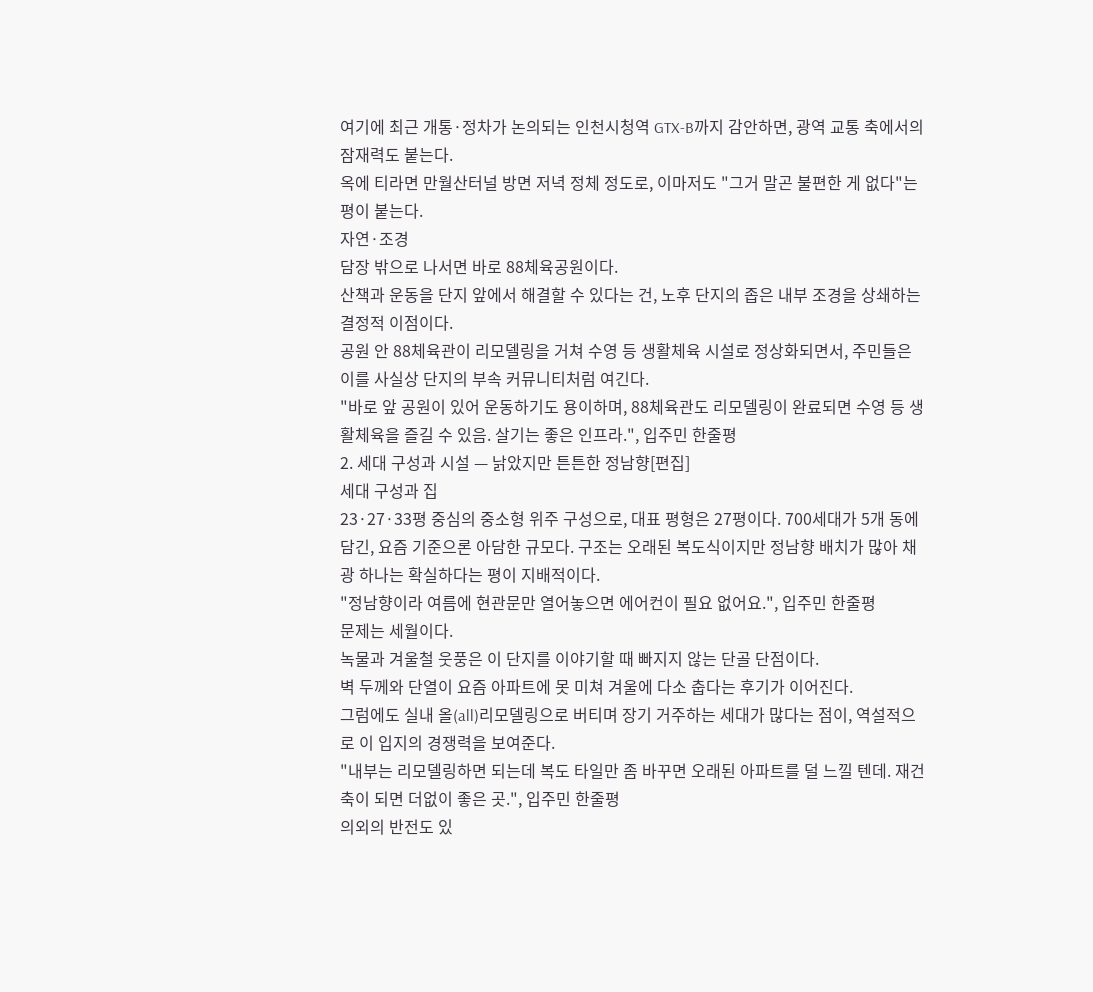여기에 최근 개통·정차가 논의되는 인천시청역 GTX-B까지 감안하면, 광역 교통 축에서의 잠재력도 붙는다.
옥에 티라면 만월산터널 방면 저녁 정체 정도로, 이마저도 "그거 말곤 불편한 게 없다"는 평이 붙는다.
자연·조경
담장 밖으로 나서면 바로 88체육공원이다.
산책과 운동을 단지 앞에서 해결할 수 있다는 건, 노후 단지의 좁은 내부 조경을 상쇄하는 결정적 이점이다.
공원 안 88체육관이 리모델링을 거쳐 수영 등 생활체육 시설로 정상화되면서, 주민들은 이를 사실상 단지의 부속 커뮤니티처럼 여긴다.
"바로 앞 공원이 있어 운동하기도 용이하며, 88체육관도 리모델링이 완료되면 수영 등 생활체육을 즐길 수 있음. 살기는 좋은 인프라.", 입주민 한줄평
2. 세대 구성과 시설 — 낡았지만 튼튼한 정남향[편집]
세대 구성과 집
23·27·33평 중심의 중소형 위주 구성으로, 대표 평형은 27평이다. 700세대가 5개 동에 담긴, 요즘 기준으론 아담한 규모다. 구조는 오래된 복도식이지만 정남향 배치가 많아 채광 하나는 확실하다는 평이 지배적이다.
"정남향이라 여름에 현관문만 열어놓으면 에어컨이 필요 없어요.", 입주민 한줄평
문제는 세월이다.
녹물과 겨울철 웃풍은 이 단지를 이야기할 때 빠지지 않는 단골 단점이다.
벽 두께와 단열이 요즘 아파트에 못 미쳐 겨울에 다소 춥다는 후기가 이어진다.
그럼에도 실내 올(all)리모델링으로 버티며 장기 거주하는 세대가 많다는 점이, 역설적으로 이 입지의 경쟁력을 보여준다.
"내부는 리모델링하면 되는데 복도 타일만 좀 바꾸면 오래된 아파트를 덜 느낄 텐데. 재건축이 되면 더없이 좋은 곳.", 입주민 한줄평
의외의 반전도 있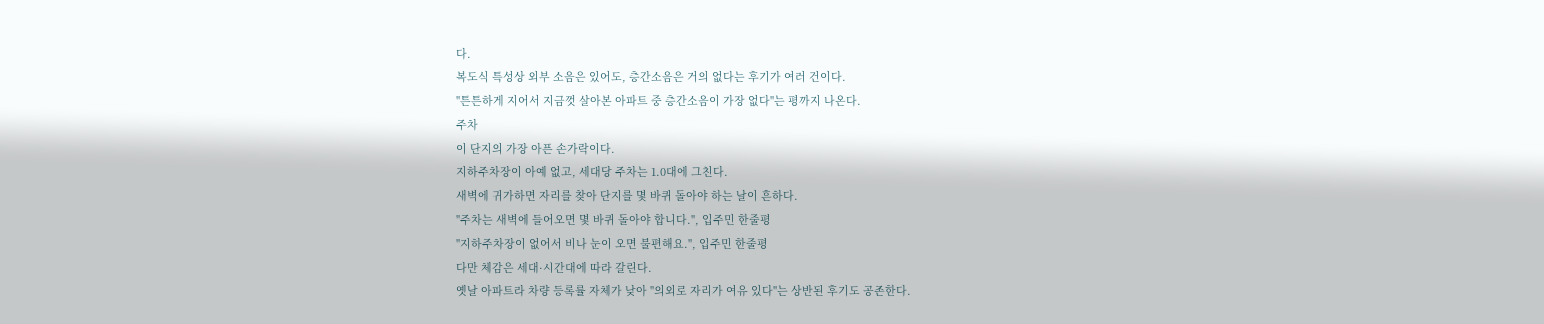다.
복도식 특성상 외부 소음은 있어도, 층간소음은 거의 없다는 후기가 여러 건이다.
"튼튼하게 지어서 지금껏 살아본 아파트 중 층간소음이 가장 없다"는 평까지 나온다.
주차
이 단지의 가장 아픈 손가락이다.
지하주차장이 아예 없고, 세대당 주차는 1.0대에 그친다.
새벽에 귀가하면 자리를 찾아 단지를 몇 바퀴 돌아야 하는 날이 흔하다.
"주차는 새벽에 들어오면 몇 바퀴 돌아야 합니다.", 입주민 한줄평
"지하주차장이 없어서 비나 눈이 오면 불편해요.", 입주민 한줄평
다만 체감은 세대·시간대에 따라 갈린다.
옛날 아파트라 차량 등록률 자체가 낮아 "의외로 자리가 여유 있다"는 상반된 후기도 공존한다.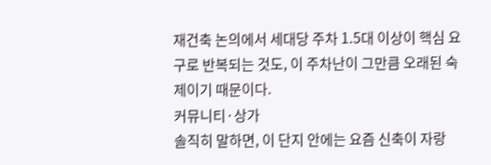재건축 논의에서 세대당 주차 1.5대 이상이 핵심 요구로 반복되는 것도, 이 주차난이 그만큼 오래된 숙제이기 때문이다.
커뮤니티·상가
솔직히 말하면, 이 단지 안에는 요즘 신축이 자랑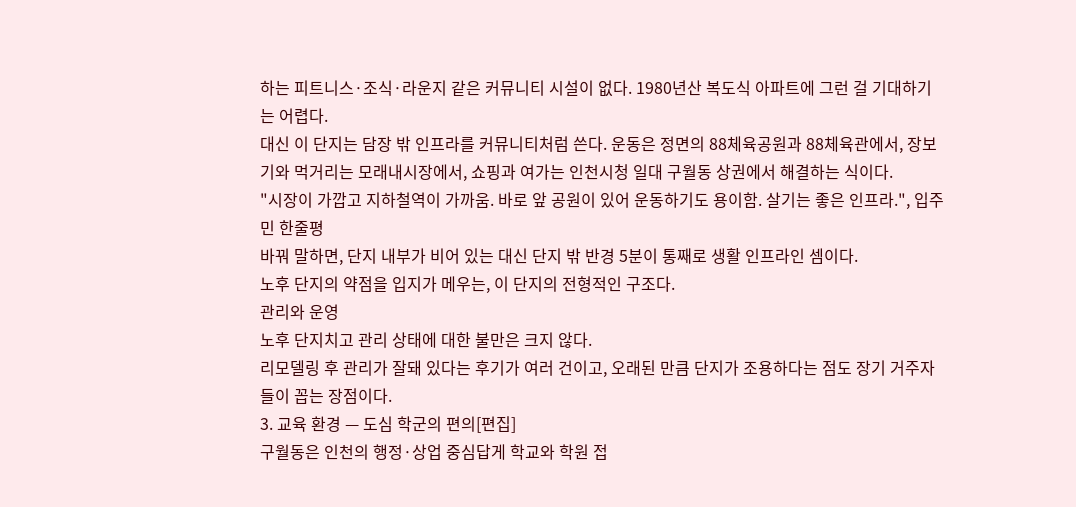하는 피트니스·조식·라운지 같은 커뮤니티 시설이 없다. 1980년산 복도식 아파트에 그런 걸 기대하기는 어렵다.
대신 이 단지는 담장 밖 인프라를 커뮤니티처럼 쓴다. 운동은 정면의 88체육공원과 88체육관에서, 장보기와 먹거리는 모래내시장에서, 쇼핑과 여가는 인천시청 일대 구월동 상권에서 해결하는 식이다.
"시장이 가깝고 지하철역이 가까움. 바로 앞 공원이 있어 운동하기도 용이함. 살기는 좋은 인프라.", 입주민 한줄평
바꿔 말하면, 단지 내부가 비어 있는 대신 단지 밖 반경 5분이 통째로 생활 인프라인 셈이다.
노후 단지의 약점을 입지가 메우는, 이 단지의 전형적인 구조다.
관리와 운영
노후 단지치고 관리 상태에 대한 불만은 크지 않다.
리모델링 후 관리가 잘돼 있다는 후기가 여러 건이고, 오래된 만큼 단지가 조용하다는 점도 장기 거주자들이 꼽는 장점이다.
3. 교육 환경 — 도심 학군의 편의[편집]
구월동은 인천의 행정·상업 중심답게 학교와 학원 접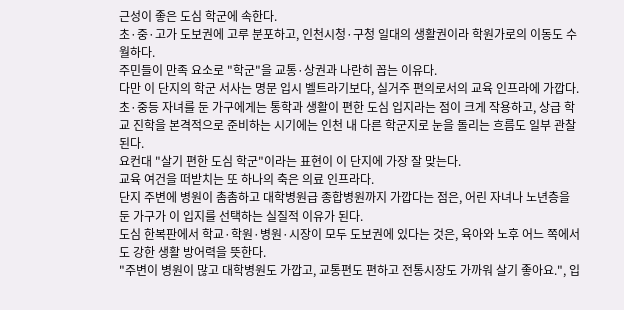근성이 좋은 도심 학군에 속한다.
초·중·고가 도보권에 고루 분포하고, 인천시청·구청 일대의 생활권이라 학원가로의 이동도 수월하다.
주민들이 만족 요소로 "학군"을 교통·상권과 나란히 꼽는 이유다.
다만 이 단지의 학군 서사는 명문 입시 벨트라기보다, 실거주 편의로서의 교육 인프라에 가깝다.
초·중등 자녀를 둔 가구에게는 통학과 생활이 편한 도심 입지라는 점이 크게 작용하고, 상급 학교 진학을 본격적으로 준비하는 시기에는 인천 내 다른 학군지로 눈을 돌리는 흐름도 일부 관찰된다.
요컨대 "살기 편한 도심 학군"이라는 표현이 이 단지에 가장 잘 맞는다.
교육 여건을 떠받치는 또 하나의 축은 의료 인프라다.
단지 주변에 병원이 촘촘하고 대학병원급 종합병원까지 가깝다는 점은, 어린 자녀나 노년층을 둔 가구가 이 입지를 선택하는 실질적 이유가 된다.
도심 한복판에서 학교·학원·병원·시장이 모두 도보권에 있다는 것은, 육아와 노후 어느 쪽에서도 강한 생활 방어력을 뜻한다.
"주변이 병원이 많고 대학병원도 가깝고, 교통편도 편하고 전통시장도 가까워 살기 좋아요.", 입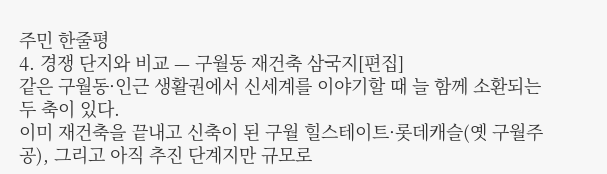주민 한줄평
4. 경쟁 단지와 비교 — 구월동 재건축 삼국지[편집]
같은 구월동·인근 생활권에서 신세계를 이야기할 때 늘 함께 소환되는 두 축이 있다.
이미 재건축을 끝내고 신축이 된 구월 힐스테이트·롯데캐슬(옛 구월주공), 그리고 아직 추진 단계지만 규모로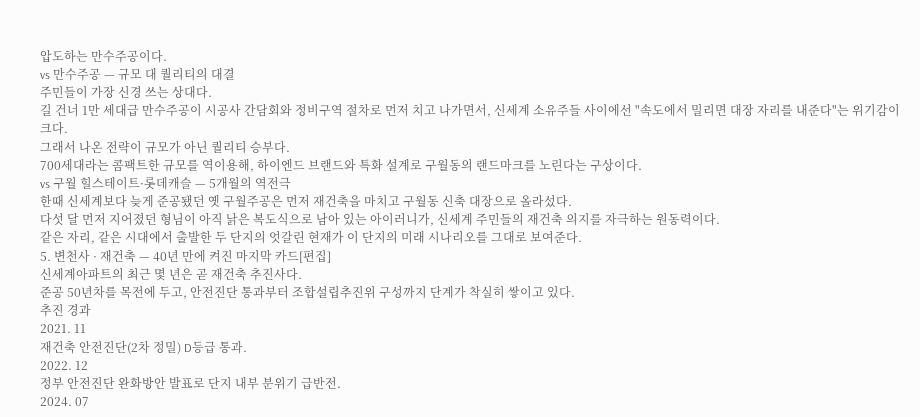압도하는 만수주공이다.
vs 만수주공 — 규모 대 퀄리티의 대결
주민들이 가장 신경 쓰는 상대다.
길 건너 1만 세대급 만수주공이 시공사 간담회와 정비구역 절차로 먼저 치고 나가면서, 신세계 소유주들 사이에선 "속도에서 밀리면 대장 자리를 내준다"는 위기감이 크다.
그래서 나온 전략이 규모가 아닌 퀄리티 승부다.
700세대라는 콤팩트한 규모를 역이용해, 하이엔드 브랜드와 특화 설계로 구월동의 랜드마크를 노린다는 구상이다.
vs 구월 힐스테이트·롯데캐슬 — 5개월의 역전극
한때 신세계보다 늦게 준공됐던 옛 구월주공은 먼저 재건축을 마치고 구월동 신축 대장으로 올라섰다.
다섯 달 먼저 지어졌던 형님이 아직 낡은 복도식으로 남아 있는 아이러니가, 신세계 주민들의 재건축 의지를 자극하는 원동력이다.
같은 자리, 같은 시대에서 출발한 두 단지의 엇갈린 현재가 이 단지의 미래 시나리오를 그대로 보여준다.
5. 변천사 · 재건축 — 40년 만에 켜진 마지막 카드[편집]
신세계아파트의 최근 몇 년은 곧 재건축 추진사다.
준공 50년차를 목전에 두고, 안전진단 통과부터 조합설립추진위 구성까지 단계가 착실히 쌓이고 있다.
추진 경과
2021. 11
재건축 안전진단(2차 정밀) D등급 통과.
2022. 12
정부 안전진단 완화방안 발표로 단지 내부 분위기 급반전.
2024. 07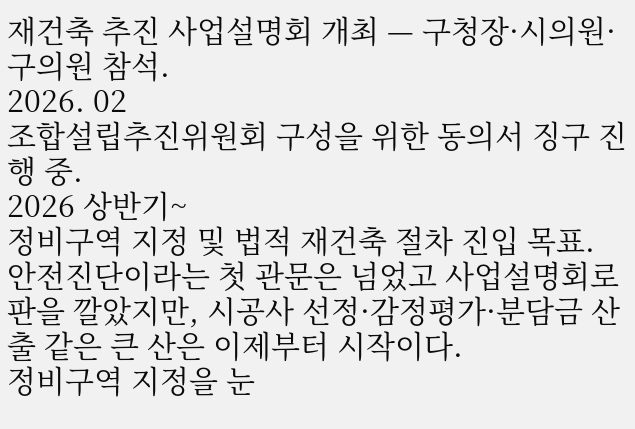재건축 추진 사업설명회 개최 — 구청장·시의원·구의원 참석.
2026. 02
조합설립추진위원회 구성을 위한 동의서 징구 진행 중.
2026 상반기~
정비구역 지정 및 법적 재건축 절차 진입 목표.
안전진단이라는 첫 관문은 넘었고 사업설명회로 판을 깔았지만, 시공사 선정·감정평가·분담금 산출 같은 큰 산은 이제부터 시작이다.
정비구역 지정을 눈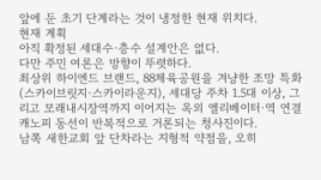앞에 둔 초기 단계라는 것이 냉정한 현재 위치다.
현재 계획
아직 확정된 세대수·층수 설계안은 없다.
다만 주민 여론은 방향이 뚜렷하다.
최상위 하이엔드 브랜드, 88체육공원을 겨냥한 조망 특화(스카이브릿지·스카이라운지), 세대당 주차 1.5대 이상, 그리고 모래내시장역까지 이어지는 옥외 엘리베이터·역 연결 캐노피 동선이 반복적으로 거론되는 청사진이다.
남쪽 새한교회 앞 단차라는 지형적 약점을, 오히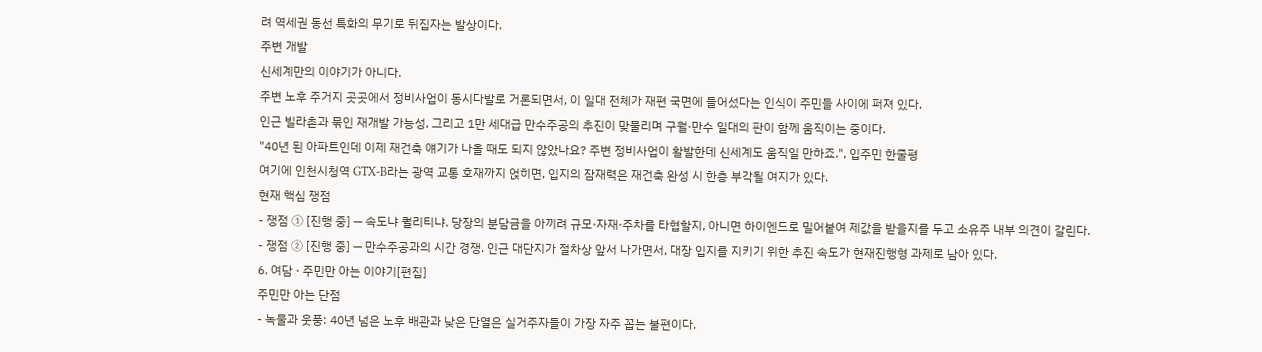려 역세권 동선 특화의 무기로 뒤집자는 발상이다.
주변 개발
신세계만의 이야기가 아니다.
주변 노후 주거지 곳곳에서 정비사업이 동시다발로 거론되면서, 이 일대 전체가 재편 국면에 들어섰다는 인식이 주민들 사이에 퍼져 있다.
인근 빌라촌과 묶인 재개발 가능성, 그리고 1만 세대급 만수주공의 추진이 맞물리며 구월·만수 일대의 판이 함께 움직이는 중이다.
"40년 된 아파트인데 이제 재건축 얘기가 나올 때도 되지 않았나요? 주변 정비사업이 활발한데 신세계도 움직일 만하죠.", 입주민 한줄평
여기에 인천시청역 GTX-B라는 광역 교통 호재까지 얹히면, 입지의 잠재력은 재건축 완성 시 한층 부각될 여지가 있다.
현재 핵심 쟁점
- 쟁점 ① [진행 중] — 속도냐 퀄리티냐. 당장의 분담금을 아끼려 규모·자재·주차를 타협할지, 아니면 하이엔드로 밀어붙여 제값을 받을지를 두고 소유주 내부 의견이 갈린다.
- 쟁점 ② [진행 중] — 만수주공과의 시간 경쟁. 인근 대단지가 절차상 앞서 나가면서, 대장 입지를 지키기 위한 추진 속도가 현재진행형 과제로 남아 있다.
6. 여담 · 주민만 아는 이야기[편집]
주민만 아는 단점
- 녹물과 웃풍: 40년 넘은 노후 배관과 낮은 단열은 실거주자들이 가장 자주 꼽는 불편이다.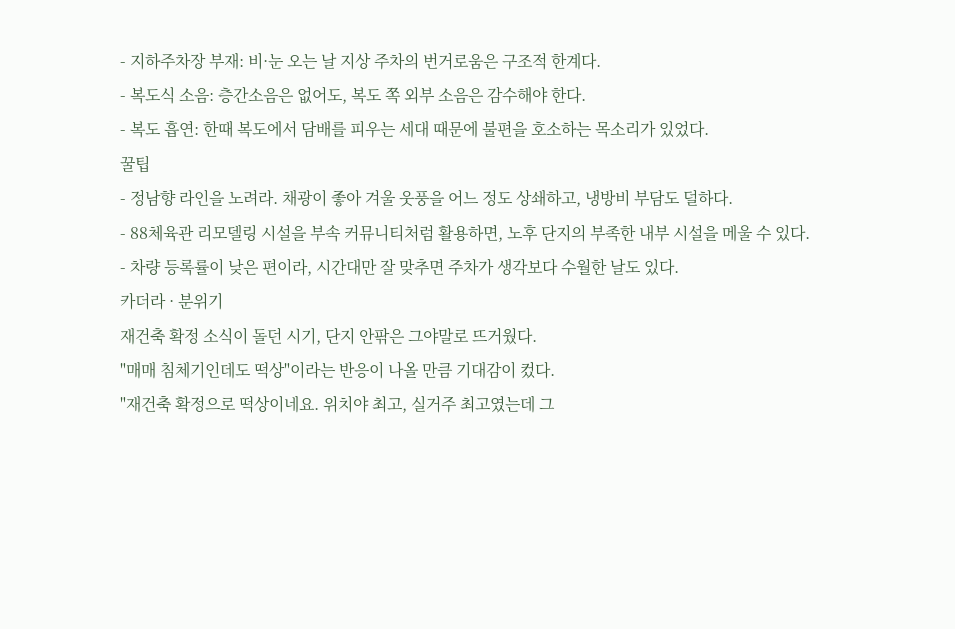- 지하주차장 부재: 비·눈 오는 날 지상 주차의 번거로움은 구조적 한계다.
- 복도식 소음: 층간소음은 없어도, 복도 쪽 외부 소음은 감수해야 한다.
- 복도 흡연: 한때 복도에서 담배를 피우는 세대 때문에 불편을 호소하는 목소리가 있었다.
꿀팁
- 정남향 라인을 노려라. 채광이 좋아 겨울 웃풍을 어느 정도 상쇄하고, 냉방비 부담도 덜하다.
- 88체육관 리모델링 시설을 부속 커뮤니티처럼 활용하면, 노후 단지의 부족한 내부 시설을 메울 수 있다.
- 차량 등록률이 낮은 편이라, 시간대만 잘 맞추면 주차가 생각보다 수월한 날도 있다.
카더라 · 분위기
재건축 확정 소식이 돌던 시기, 단지 안팎은 그야말로 뜨거웠다.
"매매 침체기인데도 떡상"이라는 반응이 나올 만큼 기대감이 컸다.
"재건축 확정으로 떡상이네요. 위치야 최고, 실거주 최고였는데 그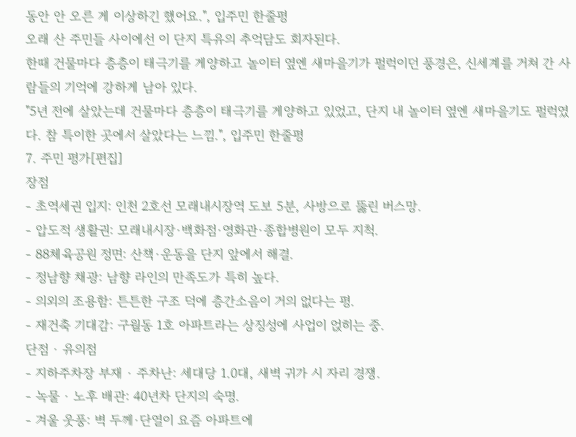동안 안 오른 게 이상하긴 했어요.", 입주민 한줄평
오래 산 주민들 사이에선 이 단지 특유의 추억담도 회자된다.
한때 건물마다 층층이 태극기를 게양하고 놀이터 옆엔 새마을기가 펄럭이던 풍경은, 신세계를 거쳐 간 사람들의 기억에 강하게 남아 있다.
"5년 전에 살았는데 건물마다 층층이 태극기를 게양하고 있었고, 단지 내 놀이터 옆엔 새마을기도 펄럭였다. 참 특이한 곳에서 살았다는 느낌.", 입주민 한줄평
7. 주민 평가[편집]
장점
- 초역세권 입지: 인천 2호선 모래내시장역 도보 5분, 사방으로 뚫린 버스망.
- 압도적 생활권: 모래내시장·백화점·영화관·종합병원이 모두 지척.
- 88체육공원 정면: 산책·운동을 단지 앞에서 해결.
- 정남향 채광: 남향 라인의 만족도가 특히 높다.
- 의외의 조용함: 튼튼한 구조 덕에 층간소음이 거의 없다는 평.
- 재건축 기대감: 구월동 1호 아파트라는 상징성에 사업이 얹히는 중.
단점 · 유의점
- 지하주차장 부재 · 주차난: 세대당 1.0대, 새벽 귀가 시 자리 경쟁.
- 녹물 · 노후 배관: 40년차 단지의 숙명.
- 겨울 웃풍: 벽 두께·단열이 요즘 아파트에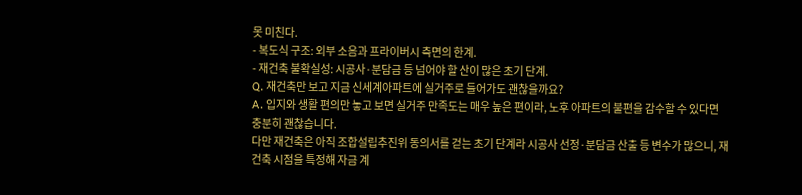못 미친다.
- 복도식 구조: 외부 소음과 프라이버시 측면의 한계.
- 재건축 불확실성: 시공사·분담금 등 넘어야 할 산이 많은 초기 단계.
Q. 재건축만 보고 지금 신세계아파트에 실거주로 들어가도 괜찮을까요?
A. 입지와 생활 편의만 놓고 보면 실거주 만족도는 매우 높은 편이라, 노후 아파트의 불편을 감수할 수 있다면 충분히 괜찮습니다.
다만 재건축은 아직 조합설립추진위 동의서를 걷는 초기 단계라 시공사 선정·분담금 산출 등 변수가 많으니, 재건축 시점을 특정해 자금 계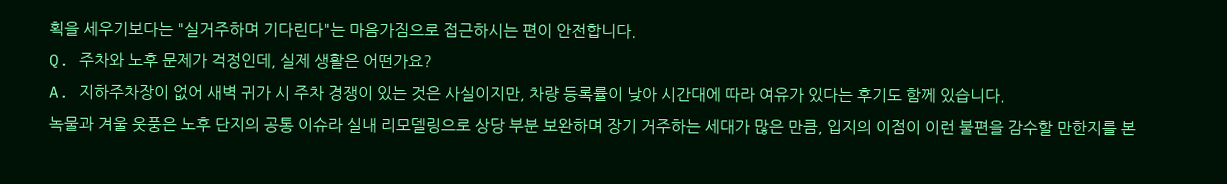획을 세우기보다는 "실거주하며 기다린다"는 마음가짐으로 접근하시는 편이 안전합니다.
Q. 주차와 노후 문제가 걱정인데, 실제 생활은 어떤가요?
A. 지하주차장이 없어 새벽 귀가 시 주차 경쟁이 있는 것은 사실이지만, 차량 등록률이 낮아 시간대에 따라 여유가 있다는 후기도 함께 있습니다.
녹물과 겨울 웃풍은 노후 단지의 공통 이슈라 실내 리모델링으로 상당 부분 보완하며 장기 거주하는 세대가 많은 만큼, 입지의 이점이 이런 불편을 감수할 만한지를 본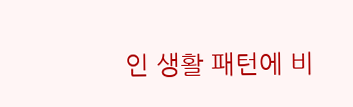인 생활 패턴에 비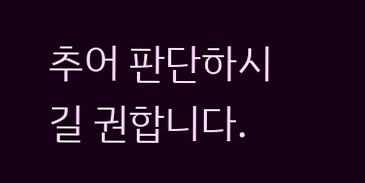추어 판단하시길 권합니다.